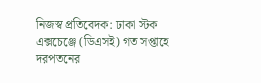নিজস্ব প্রতিবেদক: ঢাকা স্টক এক্সচেঞ্জে (ডিএসই) গত সপ্তাহে দরপতনের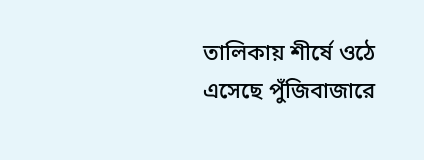তালিকায় শীর্ষে ওঠে এসেছে পুঁজিবাজারে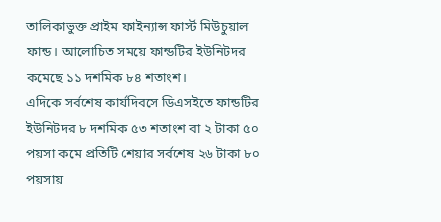তালিকাভুক্ত প্রাইম ফাইন্যান্স ফার্স্ট মিউচুয়াল ফান্ড। আলোচিত সময়ে ফান্ডটির ইউনিটদর কমেছে ১১ দশমিক ৮৪ শতাংশ।
এদিকে সর্বশেষ কার্যদিবসে ডিএসইতে ফান্ডটির ইউনিটদর ৮ দশমিক ৫৩ শতাংশ বা ২ টাকা ৫০ পয়সা কমে প্রতিটি শেয়ার সর্বশেষ ২৬ টাকা ৮০ পয়সায়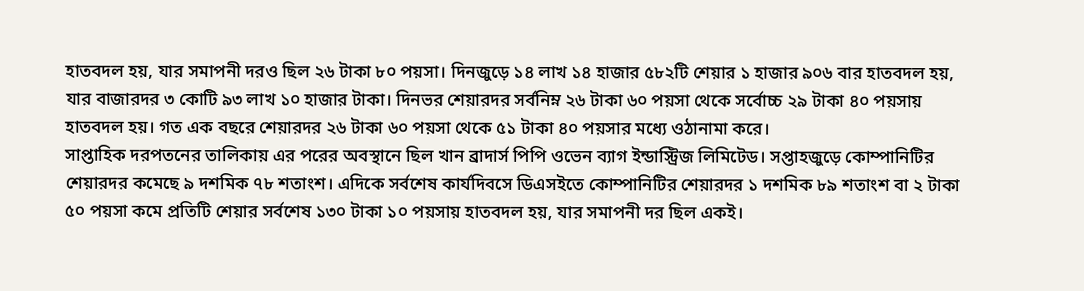হাতবদল হয়, যার সমাপনী দরও ছিল ২৬ টাকা ৮০ পয়সা। দিনজুড়ে ১৪ লাখ ১৪ হাজার ৫৮২টি শেয়ার ১ হাজার ৯০৬ বার হাতবদল হয়, যার বাজারদর ৩ কোটি ৯৩ লাখ ১০ হাজার টাকা। দিনভর শেয়ারদর সর্বনিম্ন ২৬ টাকা ৬০ পয়সা থেকে সর্বোচ্চ ২৯ টাকা ৪০ পয়সায় হাতবদল হয়। গত এক বছরে শেয়ারদর ২৬ টাকা ৬০ পয়সা থেকে ৫১ টাকা ৪০ পয়সার মধ্যে ওঠানামা করে।
সাপ্তাহিক দরপতনের তালিকায় এর পরের অবস্থানে ছিল খান ব্রাদার্স পিপি ওভেন ব্যাগ ইন্ডাস্ট্রিজ লিমিটেড। সপ্তাহজুড়ে কোম্পানিটির শেয়ারদর কমেছে ৯ দশমিক ৭৮ শতাংশ। এদিকে সর্বশেষ কার্যদিবসে ডিএসইতে কোম্পানিটির শেয়ারদর ১ দশমিক ৮৯ শতাংশ বা ২ টাকা ৫০ পয়সা কমে প্রতিটি শেয়ার সর্বশেষ ১৩০ টাকা ১০ পয়সায় হাতবদল হয়, যার সমাপনী দর ছিল একই।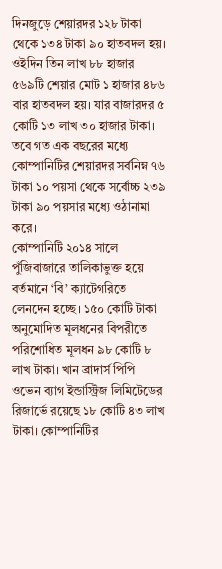দিনজুড়ে শেয়ারদর ১২৮ টাকা থেকে ১৩৪ টাকা ৯০ হাতবদল হয়। ওইদিন তিন লাখ ৮৮ হাজার ৫৬৯টি শেয়ার মোট ১ হাজার ৪৮৬ বার হাতবদল হয়। যার বাজারদর ৫ কোটি ১৩ লাখ ৩০ হাজার টাকা। তবে গত এক বছরের মধ্যে কোম্পানিটির শেয়ারদর সর্বনিম্ন ৭৬ টাকা ১০ পয়সা থেকে সর্বোচ্চ ২৩৯ টাকা ৯০ পয়সার মধ্যে ওঠানামা করে।
কোম্পানিটি ২০১৪ সালে পুঁজিবাজারে তালিকাভুক্ত হয়ে বর্তমানে ‘বি’ ক্যাটেগরিতে লেনদেন হচ্ছে। ১৫০ কোটি টাকা অনুমোদিত মূলধনের বিপরীতে পরিশোধিত মূলধন ৯৮ কোটি ৮ লাখ টাকা। খান ব্রাদার্স পিপি ওভেন ব্যাগ ইন্ডাস্ট্রিজ লিমিটেডের রিজার্ভে রয়েছে ১৮ কোটি ৪৩ লাখ টাকা। কোম্পানিটির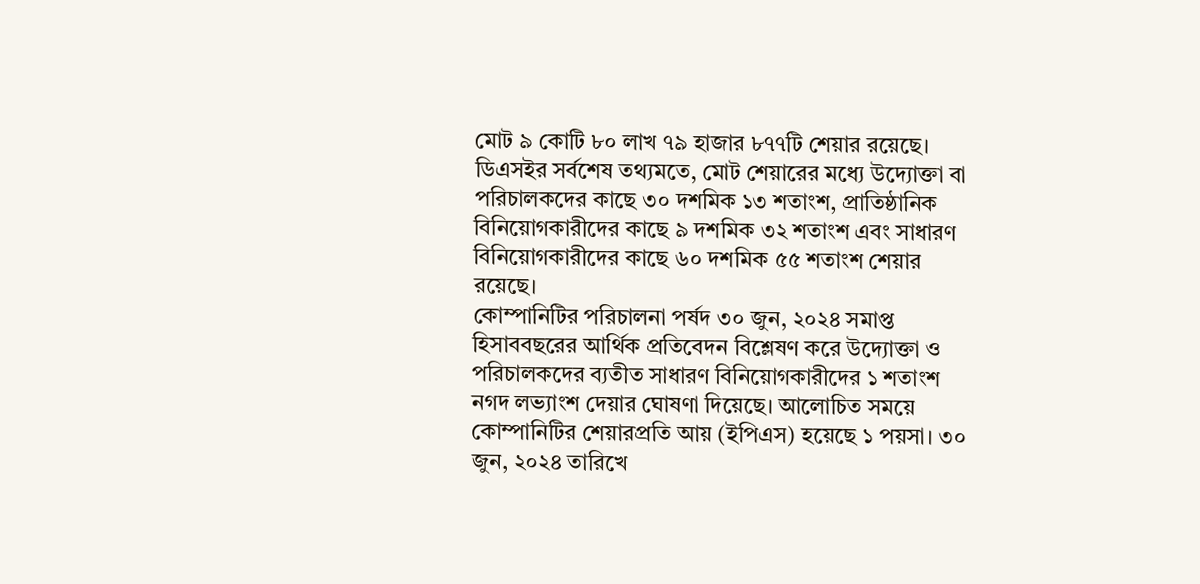মোট ৯ কোটি ৮০ লাখ ৭৯ হাজার ৮৭৭টি শেয়ার রয়েছে। ডিএসইর সর্বশেষ তথ্যমতে, মোট শেয়ারের মধ্যে উদ্যোক্তা বা পরিচালকদের কাছে ৩০ দশমিক ১৩ শতাংশ, প্রাতিষ্ঠানিক বিনিয়োগকারীদের কাছে ৯ দশমিক ৩২ শতাংশ এবং সাধারণ বিনিয়োগকারীদের কাছে ৬০ দশমিক ৫৫ শতাংশ শেয়ার রয়েছে।
কোম্পানিটির পরিচালনা পর্ষদ ৩০ জুন, ২০২৪ সমাপ্ত হিসাববছরের আর্থিক প্রতিবেদন বিশ্লেষণ করে উদ্যোক্তা ও পরিচালকদের ব্যতীত সাধারণ বিনিয়োগকারীদের ১ শতাংশ নগদ লভ্যাংশ দেয়ার ঘোষণা দিয়েছে। আলোচিত সময়ে কোম্পানিটির শেয়ারপ্রতি আয় (ইপিএস) হয়েছে ১ পয়সা। ৩০ জুন, ২০২৪ তারিখে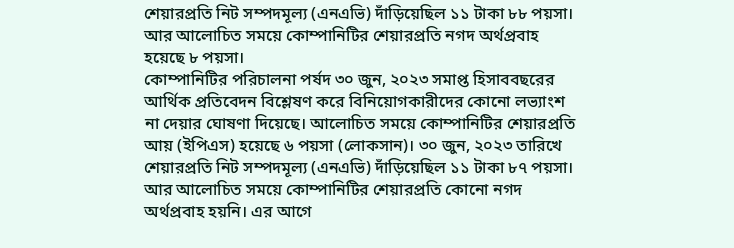শেয়ারপ্রতি নিট সম্পদমূল্য (এনএভি) দাঁড়িয়েছিল ১১ টাকা ৮৮ পয়সা। আর আলোচিত সময়ে কোম্পানিটির শেয়ারপ্রতি নগদ অর্থপ্রবাহ হয়েছে ৮ পয়সা।
কোম্পানিটির পরিচালনা পর্ষদ ৩০ জুন, ২০২৩ সমাপ্ত হিসাববছরের আর্থিক প্রতিবেদন বিশ্লেষণ করে বিনিয়োগকারীদের কোনো লভ্যাংশ না দেয়ার ঘোষণা দিয়েছে। আলোচিত সময়ে কোম্পানিটির শেয়ারপ্রতি আয় (ইপিএস) হয়েছে ৬ পয়সা (লোকসান)। ৩০ জুন, ২০২৩ তারিখে শেয়ারপ্রতি নিট সম্পদমূল্য (এনএভি) দাঁড়িয়েছিল ১১ টাকা ৮৭ পয়সা। আর আলোচিত সময়ে কোম্পানিটির শেয়ারপ্রতি কোনো নগদ অর্থপ্রবাহ হয়নি। এর আগে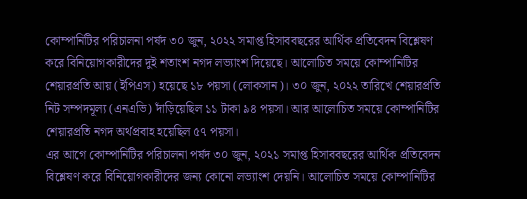কোম্পানিটির পরিচালনা পর্ষদ ৩০ জুন, ২০২২ সমাপ্ত হিসাববছরের আর্থিক প্রতিবেদন বিশ্লেষণ করে বিনিয়োগকারীদের দুই শতাংশ নগদ লভ্যাংশ দিয়েছে। আলোচিত সময়ে কোম্পানিটির শেয়ারপ্রতি আয় (ইপিএস) হয়েছে ১৮ পয়সা (লোকসান)। ৩০ জুন, ২০২২ তারিখে শেয়ারপ্রতি নিট সম্পদমূল্য (এনএভি) দাঁড়িয়েছিল ১১ টাকা ৯৪ পয়সা। আর আলোচিত সময়ে কোম্পানিটির শেয়ারপ্রতি নগদ অর্থপ্রবাহ হয়েছিল ৫৭ পয়সা।
এর আগে কোম্পানিটির পরিচালনা পর্ষদ ৩০ জুন, ২০২১ সমাপ্ত হিসাববছরের আর্থিক প্রতিবেদন বিশ্লেষণ করে বিনিয়োগকারীদের জন্য কোনো লভ্যাংশ দেয়নি। আলোচিত সময়ে কোম্পানিটির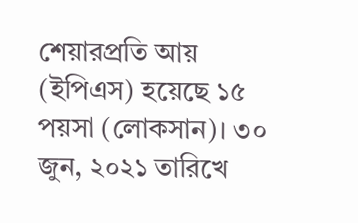শেয়ারপ্রতি আয় (ইপিএস) হয়েছে ১৫ পয়সা (লোকসান)। ৩০ জুন, ২০২১ তারিখে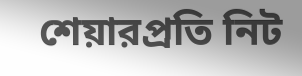শেয়ারপ্রতি নিট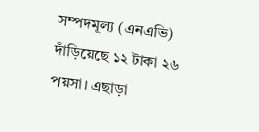সম্পদমূল্য (এনএভি) দাঁড়িয়েছে ১২ টাকা ২৬ পয়সা। এছাড়া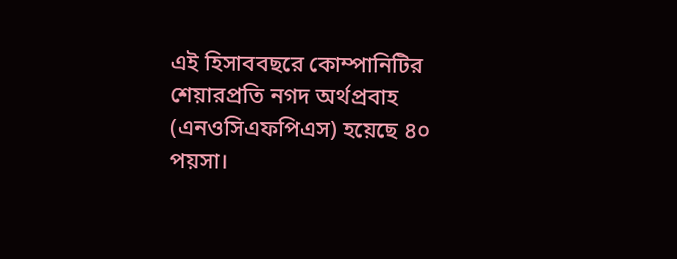এই হিসাববছরে কোম্পানিটির শেয়ারপ্রতি নগদ অর্থপ্রবাহ (এনওসিএফপিএস) হয়েছে ৪০ পয়সা।